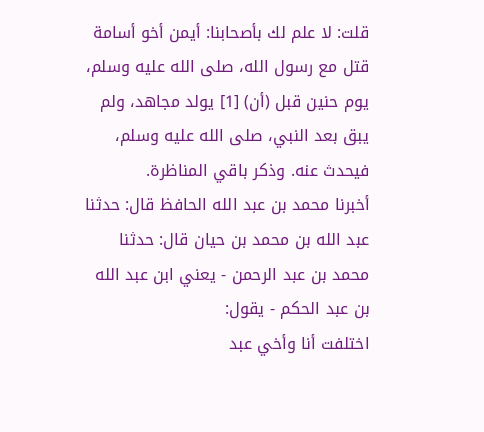قلت: لا علم لك بأصحابنا: أيمن أخو أسامة قتل مع رسول الله، صلى الله عليه وسلم، يوم حنين قبل (أن) [1] يولد مجاهد، ولم يبق بعد النبي، صلى الله عليه وسلم، فيحدث عنه. وذكر باقي المناظرة.
أخبرنا محمد بن عبد الله الحافظ قال: حدثنا عبد الله بن محمد بن حيان قال: حدثنا محمد بن عبد الرحمن - يعني ابن عبد الله بن عبد الحكم - يقول:
اختلفت أنا وأخي عبد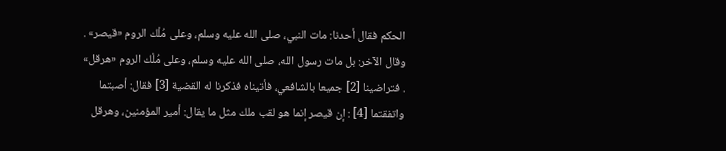الحكم فقال أحدنا: مات النبي، صلى الله عليه وسلم، وعلى مُلْك الروم «قيصر» . وقال الآخر: بل مات رسول الله، صلى الله عليه وسلم، وعلى مُلْك الروم «هرقل» . فتراضينا [2] جميعا بالشافعي، فأتيناه فذكرنا له القضية [3] فقال: أصبتما واتفقتما [4] : إن قيصر إنما هو لقب ملك مثل ما يقال: أمير المؤمنين، وهرقل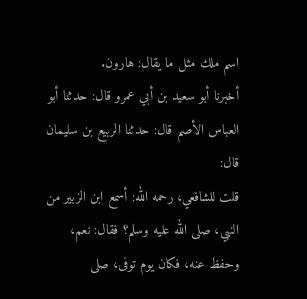اسم ملك مثل ما يقال: هارون.
أخبرنا أبو سعيد بن أبي عمرو قال: حدثنا أبو العباس الأصم قال: حدثنا الربيع بن سليمان قال:
قلت للشافعي، رحمه الله: أسمع ابن الزبير من النبي، صلى الله عليه وسلم؟ فقال: نعم، وحفظ عنه، فكان يوم توفى، صلى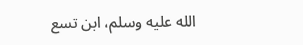الله عليه وسلم، ابن تسع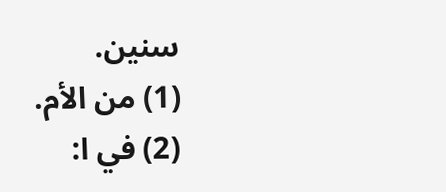سنين.
(1) من الأم.
(2) في ا: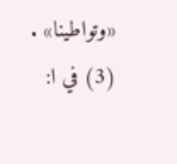«وتواطينا» .
(3) في ا: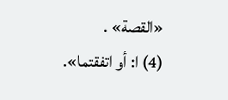«القصة» .
(4) ا: أو اتفقتما».